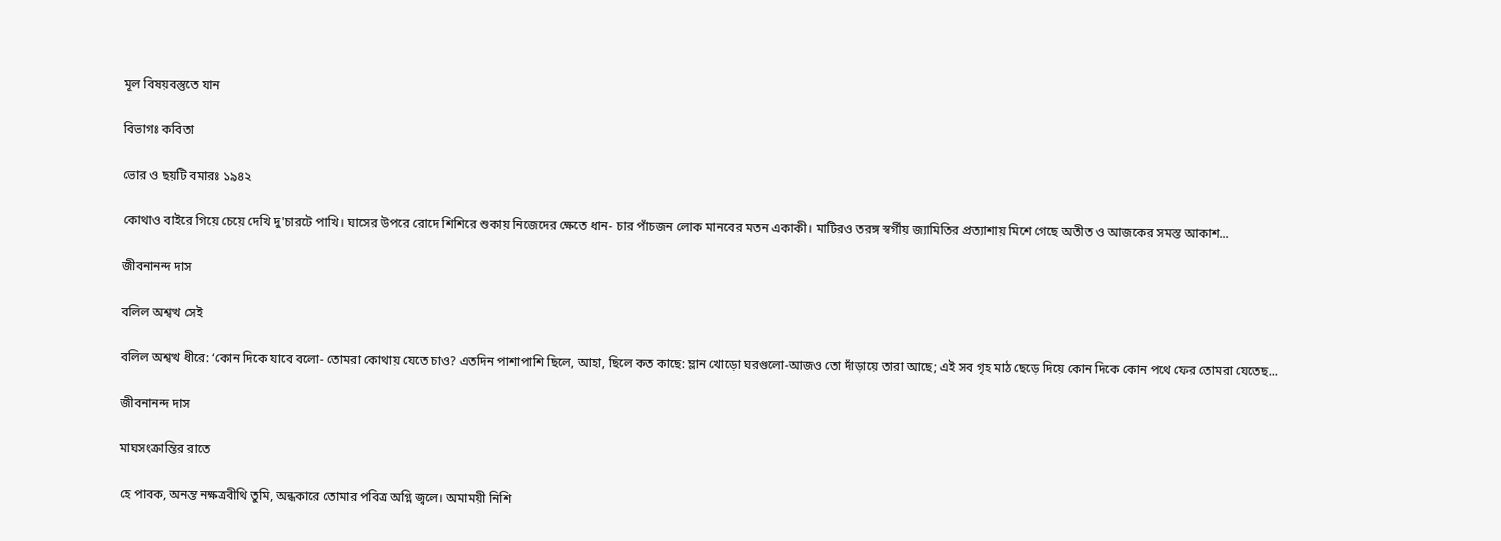মূল বিষয়বস্তুতে যান

বিভাগঃ কবিতা

ভোর ও ছয়টি বমারঃ ১৯৪২

কোথাও বাইরে গিয়ে চেয়ে দেখি দু'চারটে পাখি। ঘাসের উপরে রোদে শিশিরে শুকায় নিজেদের ক্ষেতে ধান- চার পাঁচজন লোক মানবের মতন একাকী। মাটিরও তরঙ্গ স্বর্গীয় জ্যামিতির প্রত্যাশায় মিশে গেছে অতীত ও আজকের সমস্ত আকাশ...

জীবনানন্দ দাস

বলিল অশ্বত্থ সেই

বলিল অশ্বত্থ ধীরে: ‘কোন দিকে যাবে বলো- তোমরা কোথায় যেতে চাও? এতদিন পাশাপাশি ছিলে, আহা, ছিলে কত কাছে: ম্লান খোড়ো ঘরগুলো-আজও তো দাঁড়ায়ে তারা আছে; এই সব গৃহ মাঠ ছেড়ে দিয়ে কোন দিকে কোন পথে ফের তোমরা যেতেছ...

জীবনানন্দ দাস

মাঘসংক্রান্তির রাতে

হে পাবক, অনন্ত নক্ষত্রবীথি তুমি, অন্ধকারে তোমার পবিত্র অগ্নি জ্বলে। অমাময়ী নিশি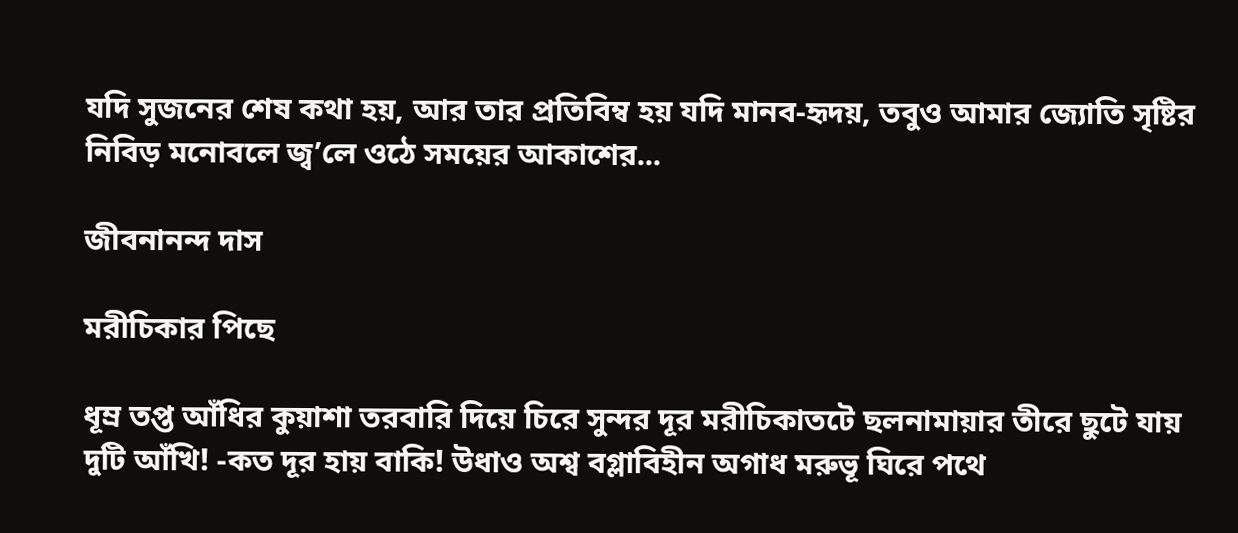যদি সুজনের শেষ কথা হয়, আর তার প্রতিবিম্ব হয় যদি মানব-হৃদয়, তবুও আমার জ্যোতি সৃষ্টির নিবিড় মনোবলে জ্ব’লে ওঠে সময়ের আকাশের...

জীবনানন্দ দাস

মরীচিকার পিছে

ধূম্র তপ্ত আঁধির কুয়াশা তরবারি দিয়ে চিরে সুন্দর দূর মরীচিকাতটে ছলনামায়ার তীরে ছুটে যায় দুটি আঁখি! -কত দূর হায় বাকি! উধাও অশ্ব বগ্লাবিহীন অগাধ মরুভূ ঘিরে পথে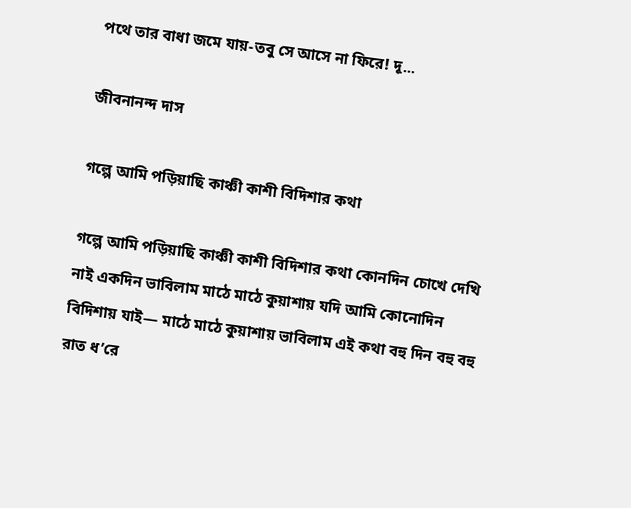পথে তার বাধা জমে যায়-তবু সে আসে না ফিরে! দূ...

জীবনানন্দ দাস

গল্পে আমি পড়িয়াছি কাঞ্চী কাশী বিদিশার কথা

গল্পে আমি পড়িয়াছি কাঞ্চী কাশী বিদিশার কথা কোনদিন চোখে দেখি নাই একদিন ভাবিলাম মাঠে মাঠে কুয়াশায় যদি আমি কোনোদিন বিদিশায় যাই— মাঠে মাঠে কুয়াশায় ভাবিলাম এই কথা বহু দিন বহু বহু রাত ধ’রে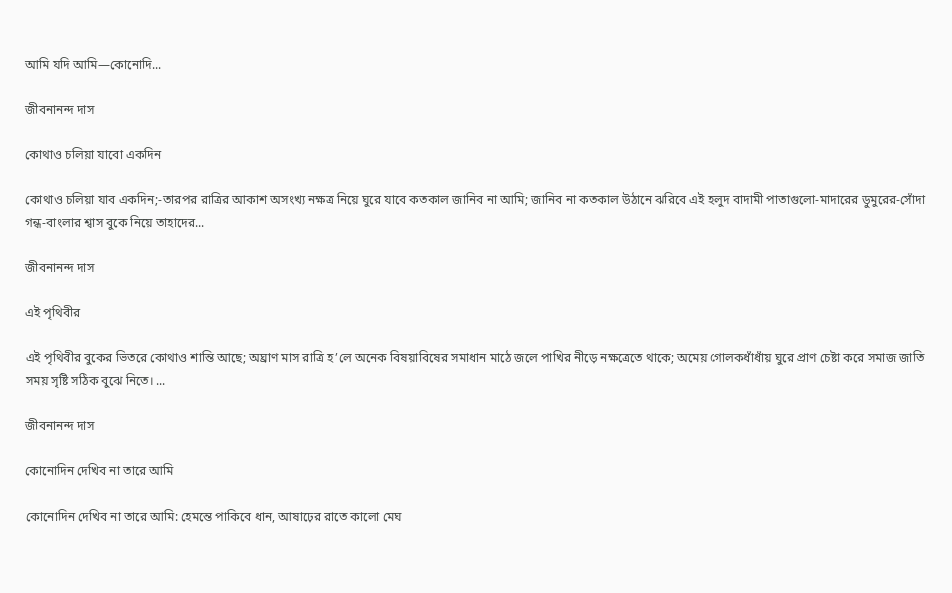আমি যদি আমি—কোনোদি...

জীবনানন্দ দাস

কোথাও চলিয়া যাবো একদিন

কোথাও চলিয়া যাব একদিন;-তারপর রাত্রির আকাশ অসংখ্য নক্ষত্র নিয়ে ঘুরে যাবে কতকাল জানিব না আমি; জানিব না কতকাল উঠানে ঝরিবে এই হলুদ বাদামী পাতাগুলো-মাদারের ডুমুরের-সোঁদা গন্ধ-বাংলার শ্বাস বুকে নিয়ে তাহাদের...

জীবনানন্দ দাস

এই পৃথিবীর

এই পৃথিবীর বুকের ভিতরে কোথাও শান্তি আছে; অঘ্রাণ মাস রাত্রি হ’লে অনেক বিষয়াবিষের সমাধান মাঠে জলে পাখির নীড়ে নক্ষত্রেতে থাকে; অমেয় গোলকধাঁধাঁয় ঘুরে প্রাণ চেষ্টা করে সমাজ জাতি সময় সৃষ্টি সঠিক বুঝে নিতে। ...

জীবনানন্দ দাস

কোনোদিন দেখিব না তারে আমি

কোনোদিন দেখিব না তারে আমি: হেমন্তে পাকিবে ধান, আষাঢ়ের রাতে কালো মেঘ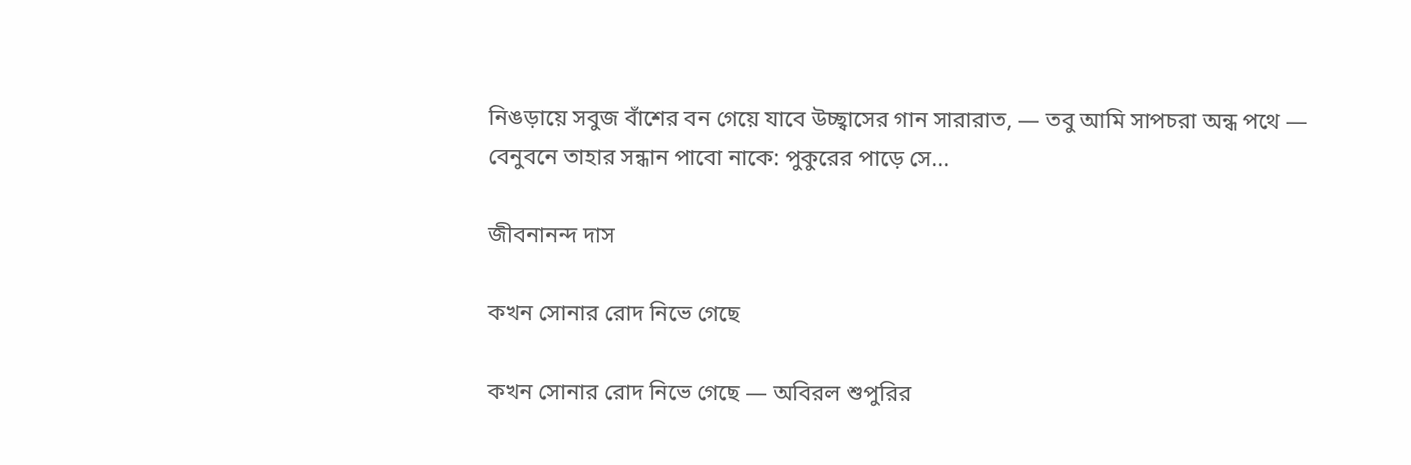নিঙড়ায়ে সবুজ বাঁশের বন গেয়ে যাবে উচ্ছ্বাসের গান সারারাত, — তবু আমি সাপচরা অন্ধ পথে — বেনুবনে তাহার সন্ধান পাবো নাকে: পুকুরের পাড়ে সে...

জীবনানন্দ দাস

কখন সোনার রোদ নিভে গেছে

কখন সোনার রোদ নিভে গেছে — অবিরল শুপুরির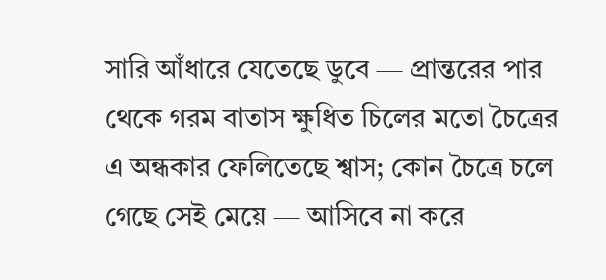সারি আঁধারে যেতেছে ডুবে — প্রান্তরের পার থেকে গরম বাতাস ক্ষুধিত চিলের মতো চৈত্রের এ অন্ধকার ফেলিতেছে শ্বাস; কোন চৈত্রে চলে গেছে সেই মেয়ে — আসিবে না করে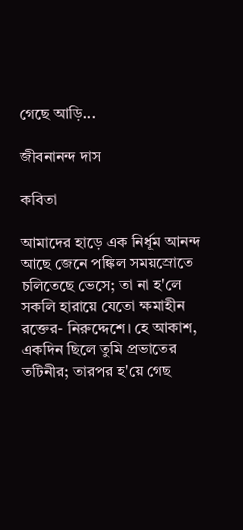গেছে আড়ি...

জীবনানন্দ দাস

কবিতা

আমাদের হাড়ে এক নির্ধূম আনন্দ আছে জেনে পঙ্কিল সময়স্রোতে চলিতেছে ভেসে; তা না হ'লে সকলি হারায়ে যেতো ক্ষমাহীন রক্তের- নিরুদ্দেশে। হে আকাশ, একদিন ছিলে তুমি প্রভাতের তটিনীর; তারপর হ'য়ে গেছ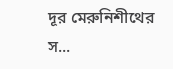দূর মেরুনিশীথের স...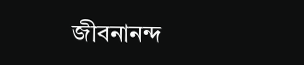জীবনানন্দ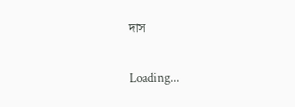দাস

Loading...